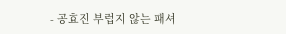- 공효진 부럽지 않는 패셔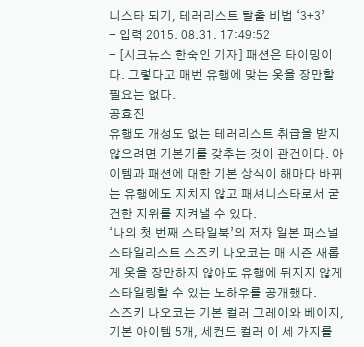니스타 되기, 테러리스트 탈출 비법 ‘3+3’
- 입력 2015. 08.31. 17:49:52
- [시크뉴스 한숙인 기자] 패션은 타이밍이다. 그렇다고 매번 유행에 맞는 옷을 장만할 필요는 없다.
공효진
유행도 개성도 없는 테러리스트 취급을 받지 않으려면 기본기를 갖추는 것이 관건이다. 아이템과 패션에 대한 기본 상식이 해마다 바뀌는 유행에도 지치지 않고 패셔니스타로서 굳건한 지위를 지켜낼 수 있다.
‘나의 첫 번째 스타일북’의 저자 일본 퍼스널 스타일리스트 스즈키 나오코는 매 시즌 새롭게 옷을 장만하지 않아도 유행에 뒤지지 않게 스타일링할 수 있는 노하우를 공개했다.
스즈키 나오코는 기본 컬러 그레이와 베이지, 기본 아이템 5개, 세컨드 컬러 이 세 가지를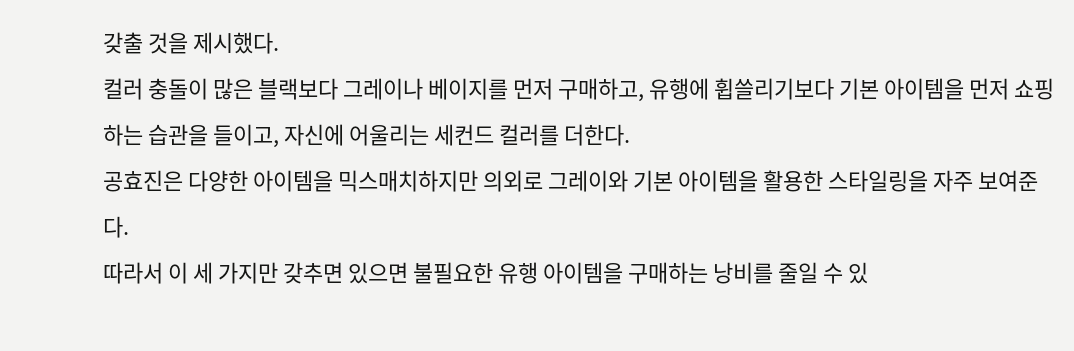갖출 것을 제시했다.
컬러 충돌이 많은 블랙보다 그레이나 베이지를 먼저 구매하고, 유행에 휩쓸리기보다 기본 아이템을 먼저 쇼핑하는 습관을 들이고, 자신에 어울리는 세컨드 컬러를 더한다.
공효진은 다양한 아이템을 믹스매치하지만 의외로 그레이와 기본 아이템을 활용한 스타일링을 자주 보여준다.
따라서 이 세 가지만 갖추면 있으면 불필요한 유행 아이템을 구매하는 낭비를 줄일 수 있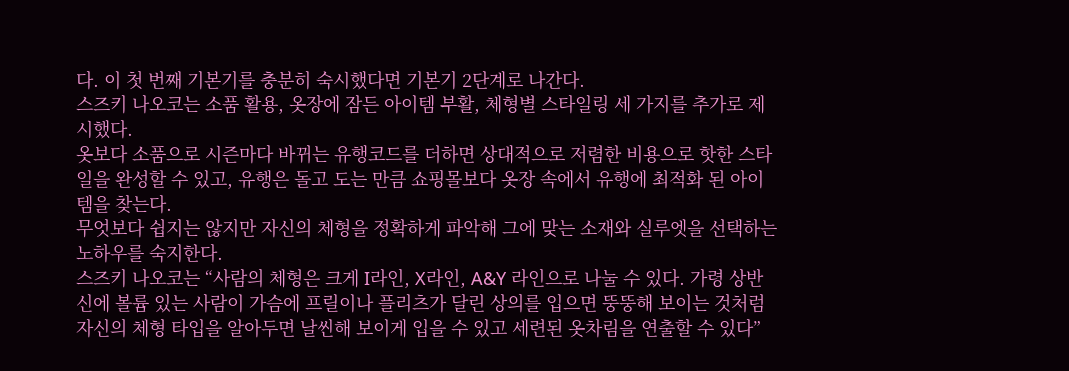다. 이 첫 번째 기본기를 충분히 숙시했다면 기본기 2단계로 나간다.
스즈키 나오코는 소품 활용, 옷장에 잠든 아이템 부활, 체형별 스타일링 세 가지를 추가로 제시했다.
옷보다 소품으로 시즌마다 바뀌는 유행코드를 더하면 상대적으로 저렴한 비용으로 핫한 스타일을 완성할 수 있고, 유행은 돌고 도는 만큼 쇼핑몰보다 옷장 속에서 유행에 최적화 된 아이템을 찾는다.
무엇보다 쉽지는 않지만 자신의 체형을 정확하게 파악해 그에 맞는 소재와 실루엣을 선택하는 노하우를 숙지한다.
스즈키 나오코는 “사람의 체형은 크게 I라인, X라인, A&Y 라인으로 나눌 수 있다. 가령 상반신에 볼륨 있는 사람이 가슴에 프릴이나 플리츠가 달린 상의를 입으면 뚱뚱해 보이는 것처럼 자신의 체형 타입을 알아두면 날씬해 보이게 입을 수 있고 세련된 옷차림을 연출할 수 있다”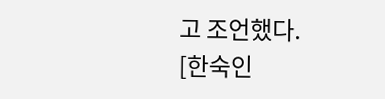고 조언했다.
[한숙인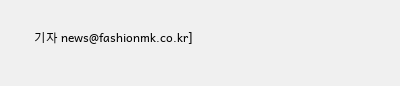기자 news@fashionmk.co.kr]